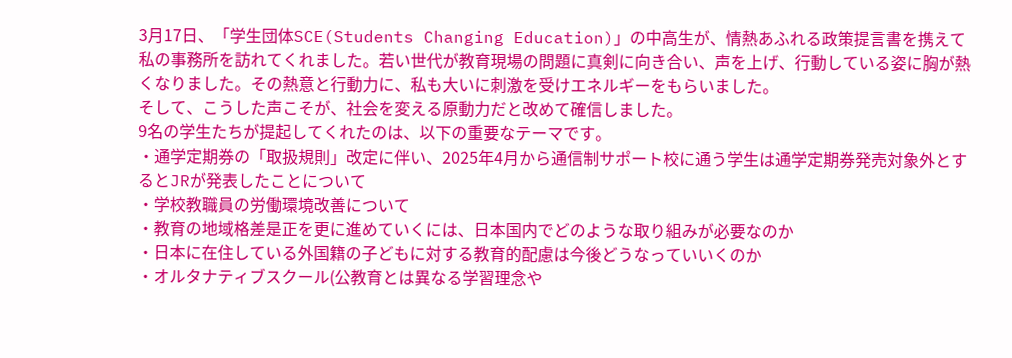3月17日、「学生団体SCE(Students Changing Education)」の中高生が、情熱あふれる政策提言書を携えて私の事務所を訪れてくれました。若い世代が教育現場の問題に真剣に向き合い、声を上げ、行動している姿に胸が熱くなりました。その熱意と行動力に、私も大いに刺激を受けエネルギーをもらいました。
そして、こうした声こそが、社会を変える原動力だと改めて確信しました。
9名の学生たちが提起してくれたのは、以下の重要なテーマです。
・通学定期券の「取扱規則」改定に伴い、2025年4月から通信制サポート校に通う学生は通学定期券発売対象外とするとJRが発表したことについて
・学校教職員の労働環境改善について
・教育の地域格差是正を更に進めていくには、日本国内でどのような取り組みが必要なのか
・日本に在住している外国籍の子どもに対する教育的配慮は今後どうなっていいくのか
・オルタナティブスクール(公教育とは異なる学習理念や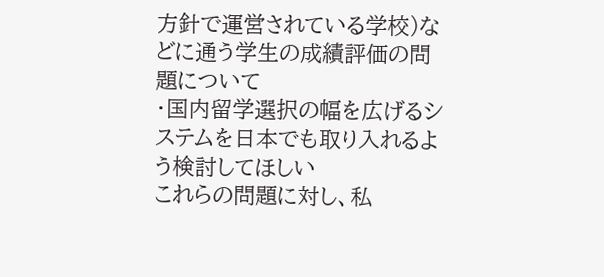方針で運営されている学校)などに通う学生の成績評価の問題について
・国内留学選択の幅を広げるシステムを日本でも取り入れるよう検討してほしい
これらの問題に対し、私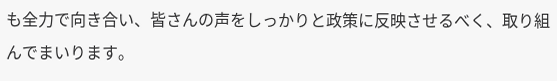も全力で向き合い、皆さんの声をしっかりと政策に反映させるべく、取り組んでまいります。